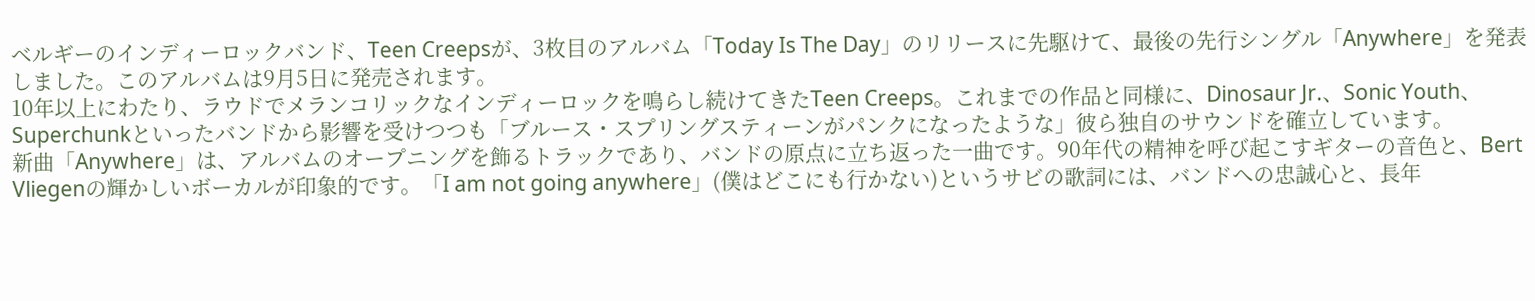ベルギーのインディーロックバンド、Teen Creepsが、3枚目のアルバム「Today Is The Day」のリリースに先駆けて、最後の先行シングル「Anywhere」を発表しました。このアルバムは9月5日に発売されます。
10年以上にわたり、ラウドでメランコリックなインディーロックを鳴らし続けてきたTeen Creeps。これまでの作品と同様に、Dinosaur Jr.、Sonic Youth、Superchunkといったバンドから影響を受けつつも「ブルース・スプリングスティーンがパンクになったような」彼ら独自のサウンドを確立しています。
新曲「Anywhere」は、アルバムのオープニングを飾るトラックであり、バンドの原点に立ち返った一曲です。90年代の精神を呼び起こすギターの音色と、Bert Vliegenの輝かしいボーカルが印象的です。「I am not going anywhere」(僕はどこにも行かない)というサビの歌詞には、バンドへの忠誠心と、長年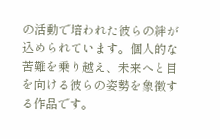の活動で培われた彼らの絆が込められています。個人的な苦難を乗り越え、未来へと目を向ける彼らの姿勢を象徴する作品です。